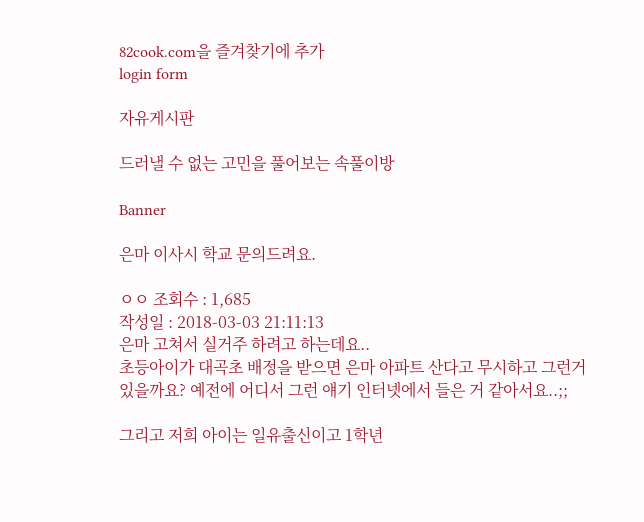82cook.com을 즐겨찾기에 추가
login form

자유게시판

드러낼 수 없는 고민을 풀어보는 속풀이방

Banner

은마 이사시 학교 문의드려요.

ㅇㅇ 조회수 : 1,685
작성일 : 2018-03-03 21:11:13
은마 고쳐서 실거주 하려고 하는데요..
초등아이가 대곡초 배정을 받으면 은마 아파트 산다고 무시하고 그런거 있을까요? 예전에 어디서 그런 얘기 인터넷에서 들은 거 같아서요..;;

그리고 저희 아이는 일유출신이고 1학년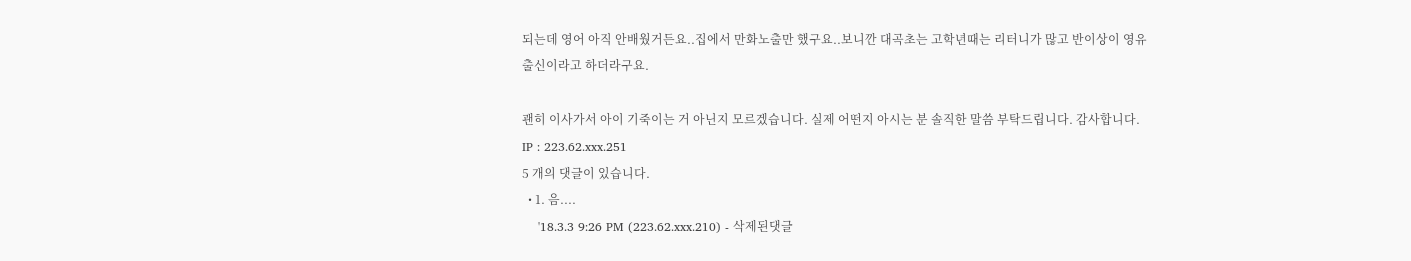되는데 영어 아직 안배웠거든요..집에서 만화노출만 했구요..보니깐 대곡초는 고학년때는 리터니가 많고 반이상이 영유출신이라고 하더라구요.

괜히 이사가서 아이 기죽이는 거 아닌지 모르겠습니다. 실제 어떤지 아시는 분 솔직한 말씀 부탁드립니다. 감사합니다.
IP : 223.62.xxx.251
5 개의 댓글이 있습니다.
  • 1. 음....
    '18.3.3 9:26 PM (223.62.xxx.210) - 삭제된댓글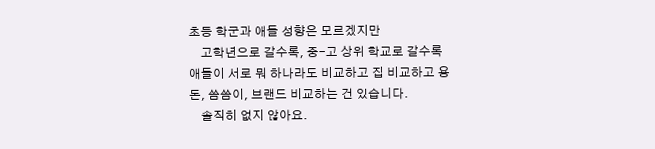초등 학군과 애들 성향은 모르겠지만
    고학년으로 갈수록, 중-고 상위 학교로 갈수록 애들이 서로 뭐 하나라도 비교하고 집 비교하고 용돈, 씀씀이, 브랜드 비교하는 건 있습니다.
    솔직히 없지 않아요.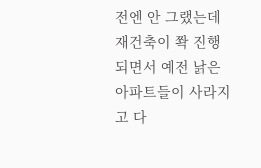전엔 안 그랬는데 재건축이 쫙 진행되면서 예전 낡은 아파트들이 사라지고 다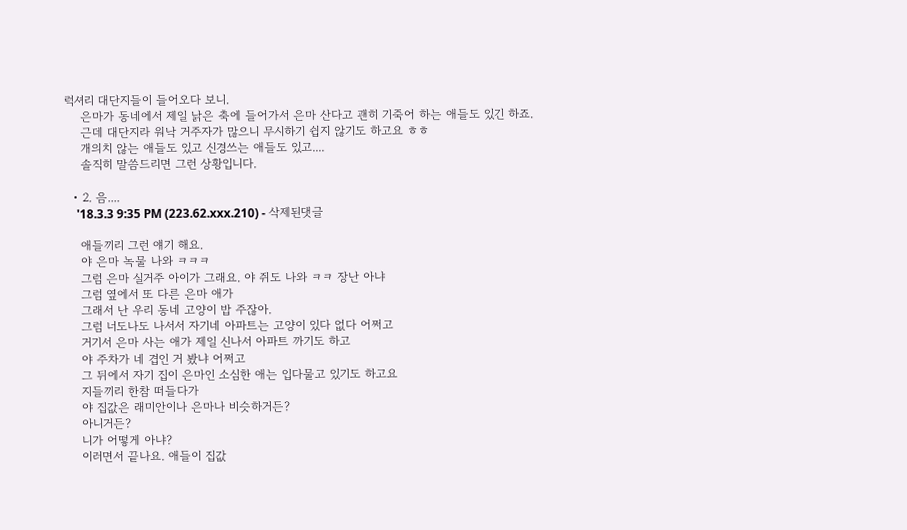럭셔리 대단지들이 들어오다 보니.
    은마가 동네에서 제일 낡은 축에 들어가서 은마 산다고 괜히 기죽어 하는 애들도 있긴 하죠.
    근데 대단지라 워낙 거주자가 많으니 무시하기 쉽지 않기도 하고요 ㅎㅎ
    개의치 않는 애들도 있고 신경쓰는 애들도 있고....
    솔직히 말씀드리면 그런 상황입니다.

  • 2. 음....
    '18.3.3 9:35 PM (223.62.xxx.210) - 삭제된댓글

    애들끼리 그런 얘기 해요.
    야 은마 녹물 나와 ㅋㅋㅋ
    그럼 은마 실거주 아이가 그래요. 야 쥐도 나와 ㅋㅋ 장난 아냐
    그럼 옆에서 또 다른 은마 애가
    그래서 난 우리 동네 고양이 밥 주잖아.
    그럼 너도나도 나서서 자기네 아파트는 고양이 있다 없다 어쩌고
    거기서 은마 사는 애가 제일 신나서 아파트 까기도 하고
    야 주차가 네 겹인 거 봤냐 어쩌고
    그 뒤에서 자기 집이 은마인 소심한 애는 입다물고 있기도 하고요
    지들끼리 한참 떠들다가
    야 집값은 래미안이나 은마나 비슷하거든?
    아니거든?
    니가 어떻게 아냐?
    이러면서 끝나요. 애들이 집값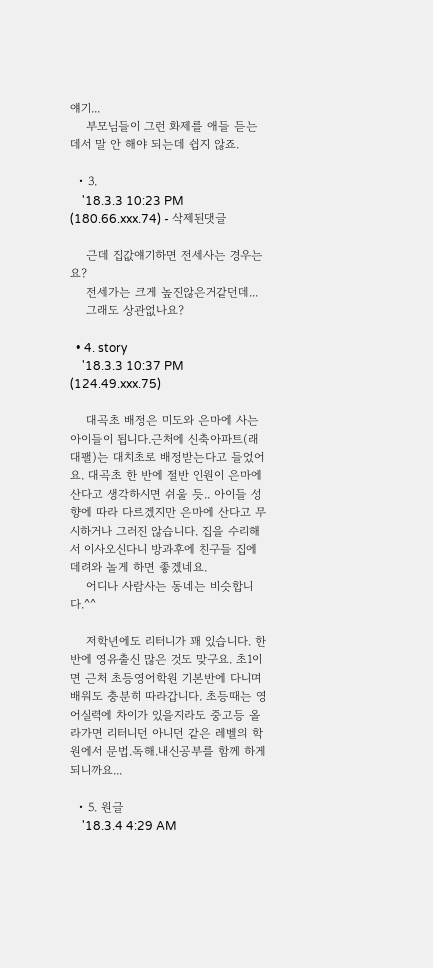얘기...
    부모님들이 그런 화제를 애들 듣는 데서 말 안 해야 되는데 쉽지 않죠.

  • 3.
    '18.3.3 10:23 PM (180.66.xxx.74) - 삭제된댓글

    근데 집값얘기하면 전세사는 경우는요?
    전세가는 크게 높진않은거같던데...
    그래도 상관없나요?

  • 4. story
    '18.3.3 10:37 PM (124.49.xxx.75)

    대곡초 배정은 미도와 은마에 사는 아이들이 됩니다.근처에 신축아파트(래대팰)는 대치초로 배정받는다고 들었어요. 대곡초 한 반에 절반 인원이 은마에 산다고 생각하시면 쉬울 듯.. 아이들 성향에 따라 다르겠지만 은마에 산다고 무시하거나 그러진 않습니다. 집을 수리해서 이사오신다니 방과후에 친구들 집에 데려와 놀게 하면 좋겠네요.
    어디나 사람사는 동네는 비슷합니다.^^

    저학년에도 리터니가 꽤 있습니다. 한 반에 영유출신 많은 것도 맞구요. 초1이면 근처 초등영어학원 기본반에 다니며 배워도 충분히 따라갑니다. 초등때는 영어실력에 차이가 있을지라도 중고등 올라가면 리터니던 아니던 같은 레벨의 학원에서 문법.독해.내신공부를 함께 하게 되니까요...

  • 5. 원글
    '18.3.4 4:29 AM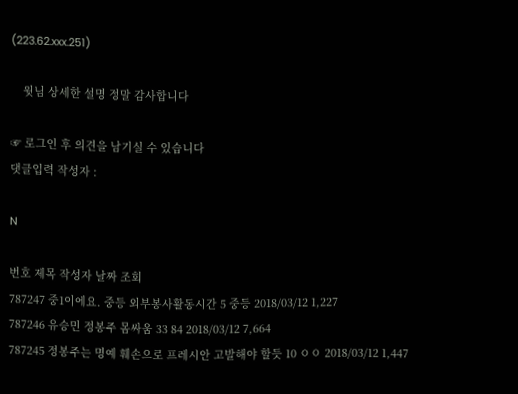(223.62.xxx.251)

    윗님 상세한 설명 정말 감사합니다

☞ 로그인 후 의견을 남기실 수 있습니다
댓글입력 작성자 :

N

번호 제목 작성자 날짜 조회
787247 중1이에요. 중등 외부봉사활동시간 5 중등 2018/03/12 1,227
787246 유승민 정봉주 몸싸움 33 84 2018/03/12 7,664
787245 정봉주는 명예 훼손으로 프레시안 고발해야 할듯 10 ㅇㅇ 2018/03/12 1,447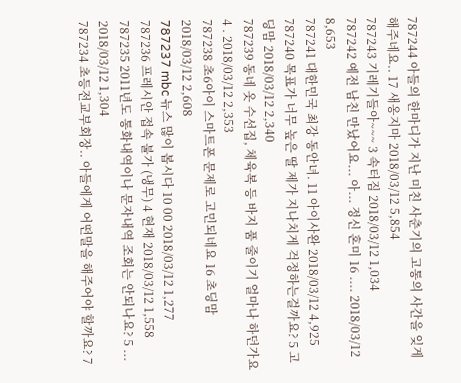787244 아들의 한마디가 지난 미친 사춘기의 고통의 사간을 잊게 해주네요.. 17 새옹지마 2018/03/12 5,854
787243 기레기들아~~~ 3 속터짐 2018/03/12 1,034
787242 예전 남친 만났어요... 아... 정신 혼미 16 .... 2018/03/12 8,653
787241 대한민국 최강 동안녀. 11 아이사완 2018/03/12 4,925
787240 목표가 너무 높은 딸 제가 지나치게 걱정하는걸까요? 5 고딩맘 2018/03/12 2,340
787239 동네 옷 수선집, 체육복 등 바지 품 줄이기 얼마나 하던가요 4 . 2018/03/12 2,353
787238 초6아이 스마트폰 문제로 고민되네요 16 초딩맘 2018/03/12 2,608
787237 mbc 뉴스 많이 봅시다 10 00 2018/03/12 1,277
787236 프레시안 접속 불가 (냉무) 4 현재 2018/03/12 1,558
787235 2011년도 통화내역이나 문자내역 조회는 안되나요? 5 ... 2018/03/12 1,304
787234 초등전교부회장.. 아들에게 어떤말을 해주어야 할까요? 7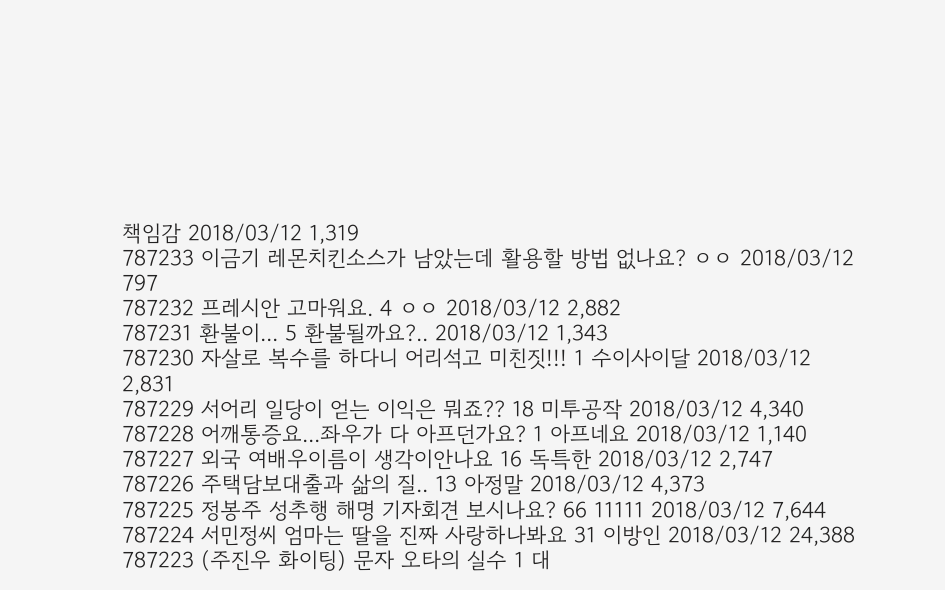책임감 2018/03/12 1,319
787233 이금기 레몬치킨소스가 남았는데 활용할 방법 없나요? ㅇㅇ 2018/03/12 797
787232 프레시안 고마워요. 4 ㅇㅇ 2018/03/12 2,882
787231 환불이... 5 환불될까요?.. 2018/03/12 1,343
787230 자살로 복수를 하다니 어리석고 미친짓!!! 1 수이사이달 2018/03/12 2,831
787229 서어리 일당이 얻는 이익은 뭐죠?? 18 미투공작 2018/03/12 4,340
787228 어깨통증요...좌우가 다 아프던가요? 1 아프네요 2018/03/12 1,140
787227 외국 여배우이름이 생각이안나요 16 독특한 2018/03/12 2,747
787226 주택담보대출과 삶의 질.. 13 아정말 2018/03/12 4,373
787225 정봉주 성추행 해명 기자회견 보시나요? 66 11111 2018/03/12 7,644
787224 서민정씨 엄마는 딸을 진짜 사랑하나봐요 31 이방인 2018/03/12 24,388
787223 (주진우 화이팅) 문자 오타의 실수 1 대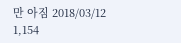만 아짐 2018/03/12 1,154